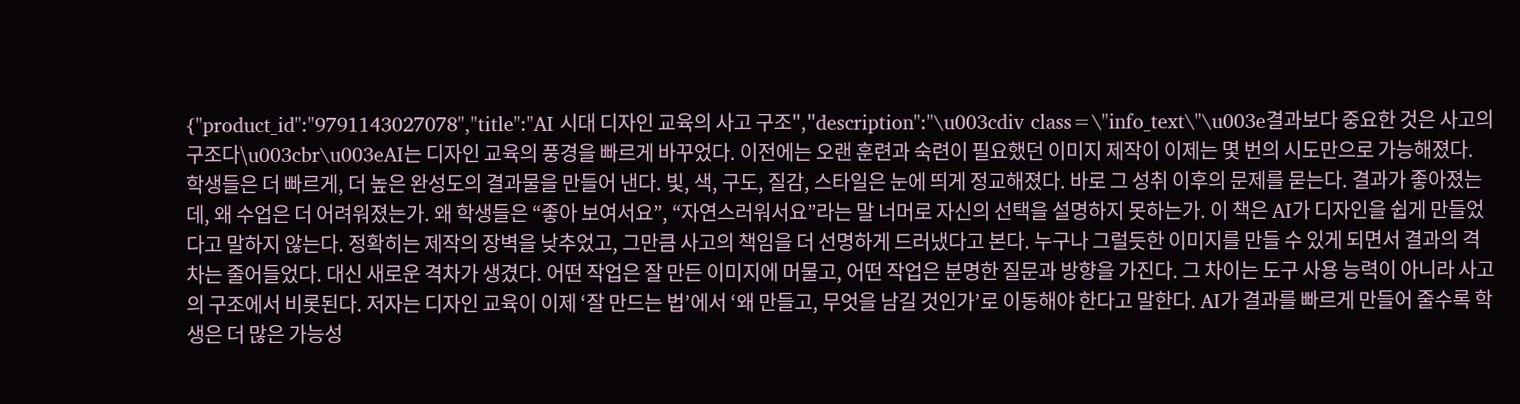{"product_id":"9791143027078","title":"AI 시대 디자인 교육의 사고 구조","description":"\u003cdiv class=\"info_text\"\u003e결과보다 중요한 것은 사고의 구조다\u003cbr\u003eAI는 디자인 교육의 풍경을 빠르게 바꾸었다. 이전에는 오랜 훈련과 숙련이 필요했던 이미지 제작이 이제는 몇 번의 시도만으로 가능해졌다. 학생들은 더 빠르게, 더 높은 완성도의 결과물을 만들어 낸다. 빛, 색, 구도, 질감, 스타일은 눈에 띄게 정교해졌다. 바로 그 성취 이후의 문제를 묻는다. 결과가 좋아졌는데, 왜 수업은 더 어려워졌는가. 왜 학생들은 “좋아 보여서요”, “자연스러워서요”라는 말 너머로 자신의 선택을 설명하지 못하는가. 이 책은 AI가 디자인을 쉽게 만들었다고 말하지 않는다. 정확히는 제작의 장벽을 낮추었고, 그만큼 사고의 책임을 더 선명하게 드러냈다고 본다. 누구나 그럴듯한 이미지를 만들 수 있게 되면서 결과의 격차는 줄어들었다. 대신 새로운 격차가 생겼다. 어떤 작업은 잘 만든 이미지에 머물고, 어떤 작업은 분명한 질문과 방향을 가진다. 그 차이는 도구 사용 능력이 아니라 사고의 구조에서 비롯된다. 저자는 디자인 교육이 이제 ‘잘 만드는 법’에서 ‘왜 만들고, 무엇을 남길 것인가’로 이동해야 한다고 말한다. AI가 결과를 빠르게 만들어 줄수록 학생은 더 많은 가능성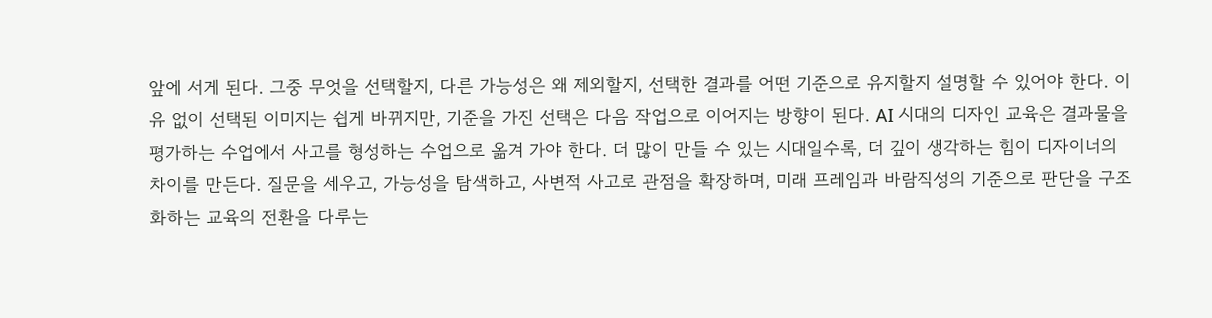앞에 서게 된다. 그중 무엇을 선택할지, 다른 가능성은 왜 제외할지, 선택한 결과를 어떤 기준으로 유지할지 설명할 수 있어야 한다. 이유 없이 선택된 이미지는 쉽게 바뀌지만, 기준을 가진 선택은 다음 작업으로 이어지는 방향이 된다. AI 시대의 디자인 교육은 결과물을 평가하는 수업에서 사고를 형성하는 수업으로 옮겨 가야 한다. 더 많이 만들 수 있는 시대일수록, 더 깊이 생각하는 힘이 디자이너의 차이를 만든다. 질문을 세우고, 가능성을 탐색하고, 사변적 사고로 관점을 확장하며, 미래 프레임과 바람직성의 기준으로 판단을 구조화하는 교육의 전환을 다루는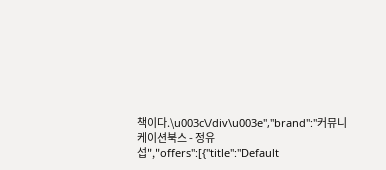책이다.\u003c\/div\u003e","brand":"커뮤니케이션북스 - 정유섭","offers":[{"title":"Default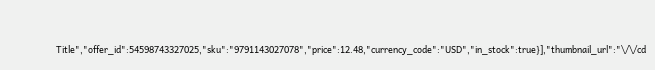Title","offer_id":54598743327025,"sku":"9791143027078","price":12.48,"currency_code":"USD","in_stock":true}],"thumbnail_url":"\/\/cd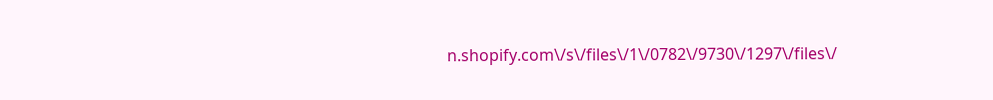n.shopify.com\/s\/files\/1\/0782\/9730\/1297\/files\/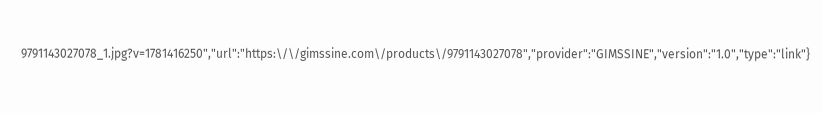9791143027078_1.jpg?v=1781416250","url":"https:\/\/gimssine.com\/products\/9791143027078","provider":"GIMSSINE","version":"1.0","type":"link"}